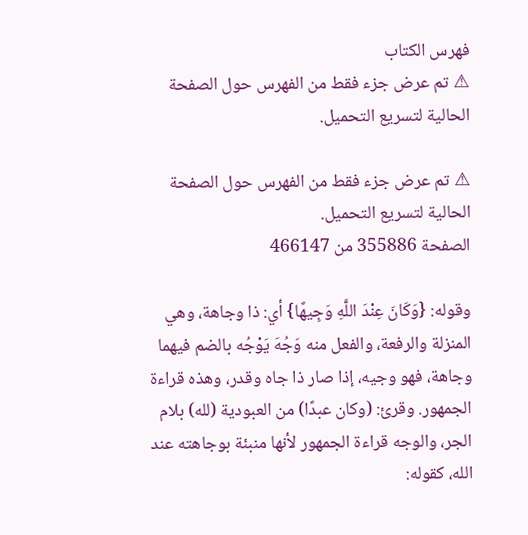فهرس الكتاب
⚠ تم عرض جزء فقط من الفهرس حول الصفحة الحالية لتسريع التحميل.

⚠ تم عرض جزء فقط من الفهرس حول الصفحة الحالية لتسريع التحميل.
الصفحة 355886 من 466147

وقوله: {وَكَانَ عِنْدَ اللَّهِ وَجِيهًا} أي: ذا وجاهة، وهي المنزلة والرفعة، والفعل منه وَجُهَ يَوْجُه بالضم فيهما وجاهة، فهو وجيه، إذا صار ذا جاه وقدر، وهذه قراءة الجمهور. وقرئ: (وكان عبدًا) من العبودية (لله) بلام الجر، والوجه قراءة الجمهور لأنها منبئة بوجاهته عند الله، كقوله: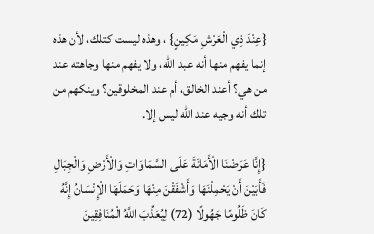{عِنْدَ ذِي الْعَرْشِ مَكِينٍ} ، وهذه ليست كتلك، لأن هذه إنما يفهم منها أنه عبد الله، ولا يفهم منها وجاهته عند من هي؟ أعند الخالق، أم عند المخلوقين؟ وينكهم من تلك أنه وجيه عند الله ليس إلا.

{إِنَّا عَرَضْنَا الْأَمَانَةَ عَلَى السَّمَاوَاتِ وَالْأَرْضِ وَالْجِبَالِ فَأَبَيْنَ أَنْ يَحْمِلْنَهَا وَأَشْفَقْنَ مِنْهَا وَحَمَلَهَا الْإِنْسَانُ إِنَّهُ كَانَ ظَلُومًا جَهُولًا (72) لِيُعَذِّبَ اللَّهُ الْمُنَافِقِينَ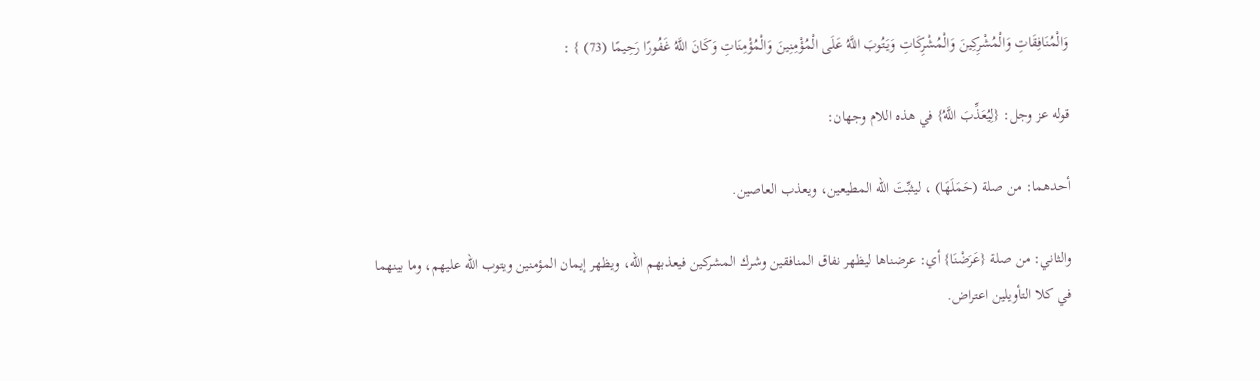وَالْمُنَافِقَاتِ وَالْمُشْرِكِينَ وَالْمُشْرِكَاتِ وَيَتُوبَ اللَّهُ عَلَى الْمُؤْمِنِينَ وَالْمُؤْمِنَاتِ وَكَانَ اللَّهُ غَفُورًا رَحِيمًا (73) } :

قوله عز وجل: {لِيُعَذِّبَ اللَّهُ} في هذه اللام وجهان:

أحدهما: من صلة (حَمَلَهَا) ، ليثبِّتَ الله المطيعين، ويعذب العاصين.

والثاني: من صلة {عَرَضْنَا} أي: عرضناها ليظهر نفاق المنافقين وشرك المشركين فيعذبهم الله، ويظهر إيمان المؤمنين ويتوب الله عليهم، وما بينهما في كلا التأويلين اعتراض.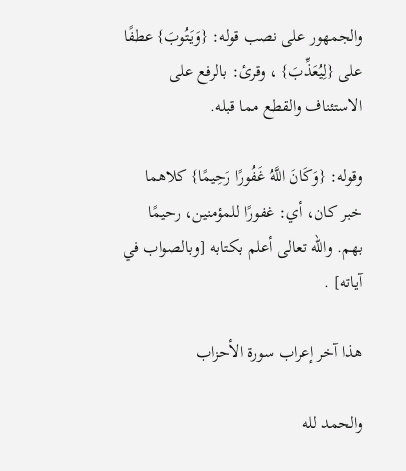والجمهور على نصب قوله: {وَيَتُوبَ} عطفًا على {لِيُعَذِّبَ} ، وقرئ: بالرفع على الاستئناف والقطع مما قبله.

وقوله: {وَكَانَ اللَّهُ غَفُورًا رَحِيمًا} كلاهما خبر كان، أي: غفورًا للمؤمنين، رحيمًا بهم. والله تعالى أعلم بكتابه [وبالصواب في آياته] .

هذا آخر إعراب سورة الأحزاب

والحمد لله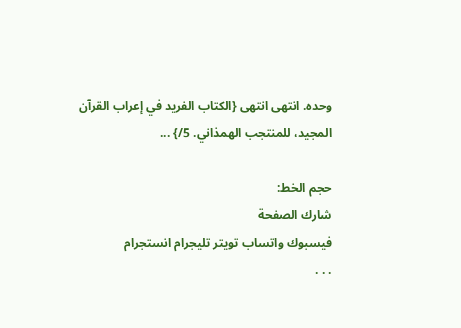وحده. انتهى انتهى {الكتاب الفريد في إعراب القرآن المجيد، للمنتجب الهمذاني. 5/} ...

حجم الخط:
شارك الصفحة
فيسبوك واتساب تويتر تليجرام انستجرام
. . .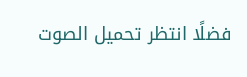فضلًا انتظر تحميل الصوت